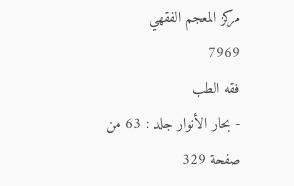مركز المعجم الفقهي
7969
فقه الطب
- بحار الأنوار جلد : 63 من صفحة 329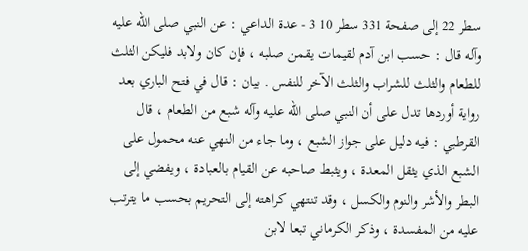سطر 22 إلى صفحة 331 سطر 10 3 - عدة الداعي : عن النبي صلى الله عليه وآله قال : حسب ابن آدم لقيمات يقمن صلبه ، فإن كان ولابد فليكن الثلث للطعام والثلث للشراب والثلث الآخر للنفس . بيان : قال في فتح الباري بعد رواية أوردها تدل على أن النبي صلى الله عليه وآله شبع من الطعام ، قال القرطبي : فيه دليل على جواز الشبع ، وما جاء من النهي عنه محمول على الشبع الذي يثقل المعدة ، ويثبط صاحبه عن القيام بالعبادة ، ويفضي إلى البطر والأشر والنوم والكسل ، وقد تنتهي كراهته إلى التحريم بحسب ما يترتب عليه من المفسدة ، وذكر الكرماني تبعا لابن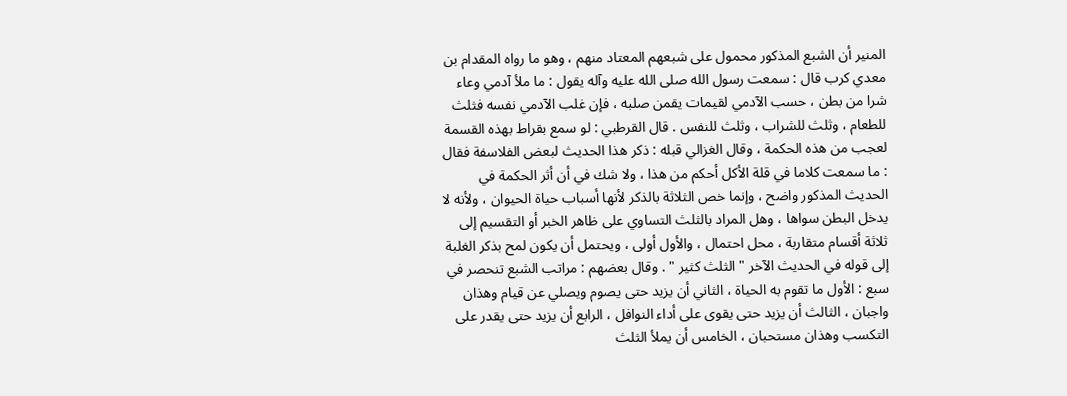المنير أن الشبع المذكور محمول على شبعهم المعتاد منهم ، وهو ما رواه المقدام بن معدي كرب قال : سمعت رسول الله صلى الله عليه وآله يقول : ما ملأ آدمي وعاء شرا من بطن ، حسب الآدمي لقيمات يقمن صلبه ، فإن غلب الآدمي نفسه فثلث للطعام ، وثلث للشراب ، وثلث للنفس . قال القرطبي : لو سمع بقراط بهذه القسمة لعجب من هذه الحكمة ، وقال الغزالي قبله : ذكر هذا الحديث لبعض الفلاسفة فقال : ما سمعت كلاما في قلة الأكل أحكم من هذا ، ولا شك في أن أثر الحكمة في الحديث المذكور واضح ، وإنما خص الثلاثة بالذكر لأنها أسباب حياة الحيوان ، ولأنه لا يدخل البطن سواها ، وهل المراد بالثلث التساوي على ظاهر الخبر أو التقسيم إلى ثلاثة أقسام متقاربة ، محل احتمال ، والأول أولى ، ويحتمل أن يكون لمح بذكر الغلبة إلى قوله في الحديث الآخر " الثلث كثير " . وقال بعضهم : مراتب الشبع تنحصر في سبع : الأول ما تقوم به الحياة ، الثاني أن يزيد حتى يصوم ويصلي عن قيام وهذان واجبان ، الثالث أن يزيد حتى يقوى على أداء النوافل ، الرابع أن يزيد حتى يقدر على التكسب وهذان مستحبان ، الخامس أن يملأ الثلث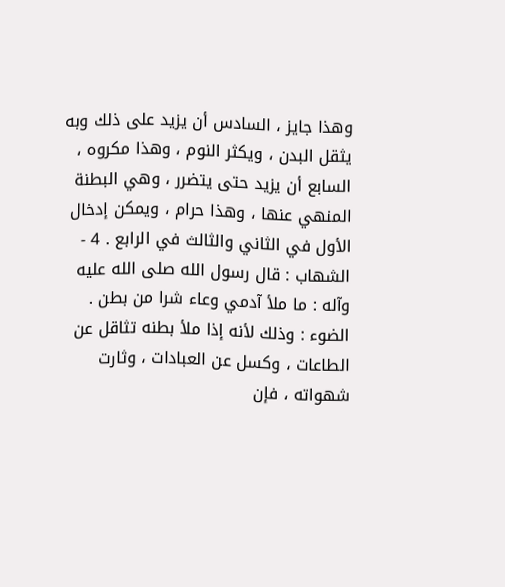وهذا جايز ، السادس أن يزيد على ذلك وبه يثقل البدن ، ويكثر النوم ، وهذا مكروه ، السابع أن يزيد حتى يتضرر ، وهي البطنة المنهي عنها ، وهذا حرام ، ويمكن إدخال الأول في الثاني والثالث في الرابع . 4 - الشهاب : قال رسول الله صلى الله عليه وآله : ما ملأ آدمي وعاء شرا من بطن . الضوء : وذلك لأنه إذا ملأ بطنه تثاقل عن الطاعات ، وكسل عن العبادات ، وثارت شهواته ، فإن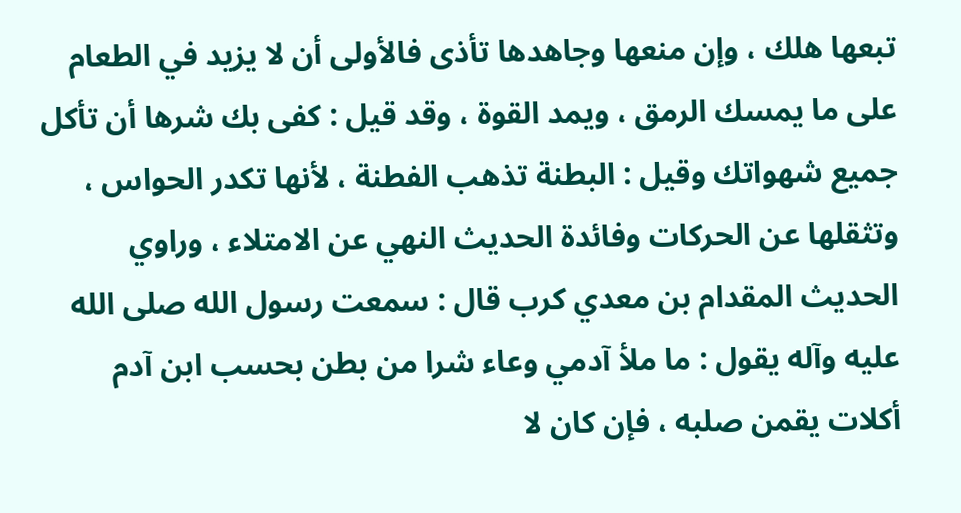تبعها هلك ، وإن منعها وجاهدها تأذى فالأولى أن لا يزيد في الطعام على ما يمسك الرمق ، ويمد القوة ، وقد قيل : كفى بك شرها أن تأكل جميع شهواتك وقيل : البطنة تذهب الفطنة ، لأنها تكدر الحواس ، وتثقلها عن الحركات وفائدة الحديث النهي عن الامتلاء ، وراوي الحديث المقدام بن معدي كرب قال : سمعت رسول الله صلى الله عليه وآله يقول : ما ملأ آدمي وعاء شرا من بطن بحسب ابن آدم أكلات يقمن صلبه ، فإن كان لا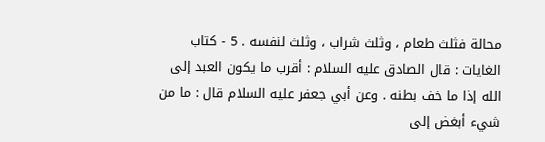محالة فثلث طعام ، وثلث شراب ، وثلث لنفسه . 5 - كتاب الغايات : قال الصادق عليه السلام : أقرب ما يكون العبد إلى الله إذا ما خف بطنه . وعن أبي جعفر عليه السلام قال : ما من شيء أبغض إلى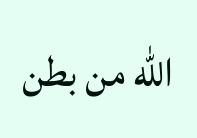الله من بطن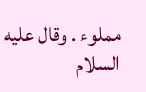مملوء . وقال عليه السلام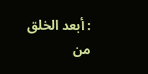: أبعد الخلق من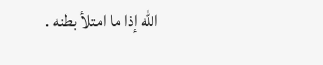الله إذا ما امتلأ بطنه .